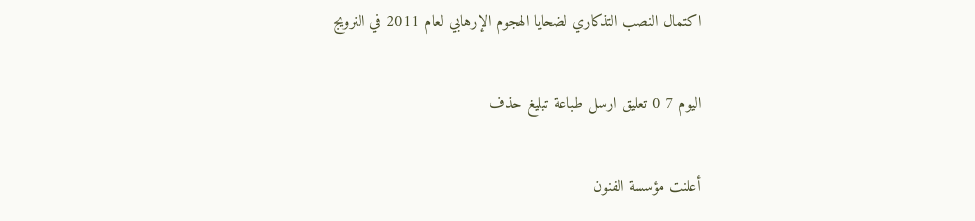اكتمال النصب التذكاري لضحايا الهجوم الإرهابي لعام 2011 في النرويج

اليوم 7 0 تعليق ارسل طباعة تبليغ حذف

أعلنت مؤسسة الفنون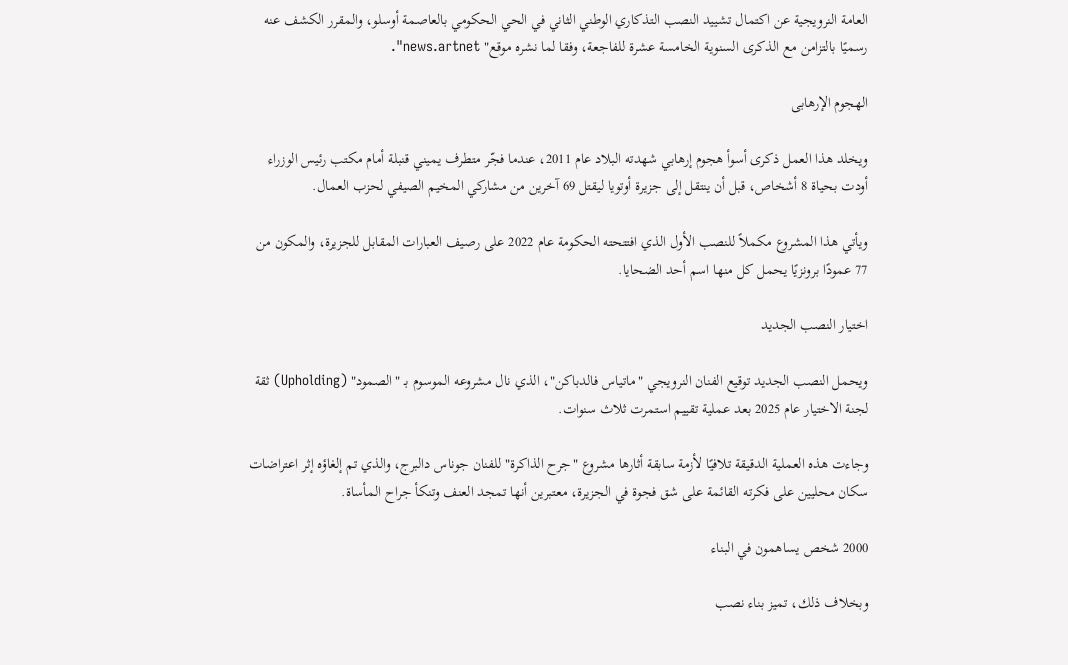العامة النرويجية عن اكتمال تشييد النصب التذكاري الوطني الثاني في الحي الحكومي بالعاصمة أوسلو، والمقرر الكشف عنه رسميًا بالتزامن مع الذكرى السنوية الخامسة عشرة للفاجعة، وفقا لما نشره موقع" news.artnet".

الهجوم الإرهابى

ويخلد هذا العمل ذكرى أسوأ هجوم إرهابي شهدته البلاد عام 2011، عندما فجّر متطرف يميني قنبلة أمام مكتب رئيس الوزراء أودت بحياة 8 أشخاص، قبل أن ينتقل إلى جزيرة أوتويا ليقتل 69 آخرين من مشاركي المخيم الصيفي لحزب العمال.

ويأتي هذا المشروع مكملاً للنصب الأول الذي افتتحته الحكومة عام 2022 على رصيف العبارات المقابل للجزيرة، والمكون من 77 عمودًا برونزيًا يحمل كل منها اسم أحد الضحايا.

اختيار النصب الجديد

ويحمل النصب الجديد توقيع الفنان النرويجي "ماتياس فالدباكن"، الذي نال مشروعه الموسوم بـ "الصمود" (Upholding) ثقة لجنة الاختيار عام 2025 بعد عملية تقييم استمرت ثلاث سنوات.

وجاءت هذه العملية الدقيقة تلافيًا لأزمة سابقة أثارها مشروع "جرح الذاكرة" للفنان جوناس دالبرج، والذي تم إلغاؤه إثر اعتراضات سكان محليين على فكرته القائمة على شق فجوة في الجزيرة، معتبرين أنها تمجد العنف وتنكأ جراح المأساة.

2000 شخص يساهمون في البناء

وبخلاف ذلك، تميز بناء نصب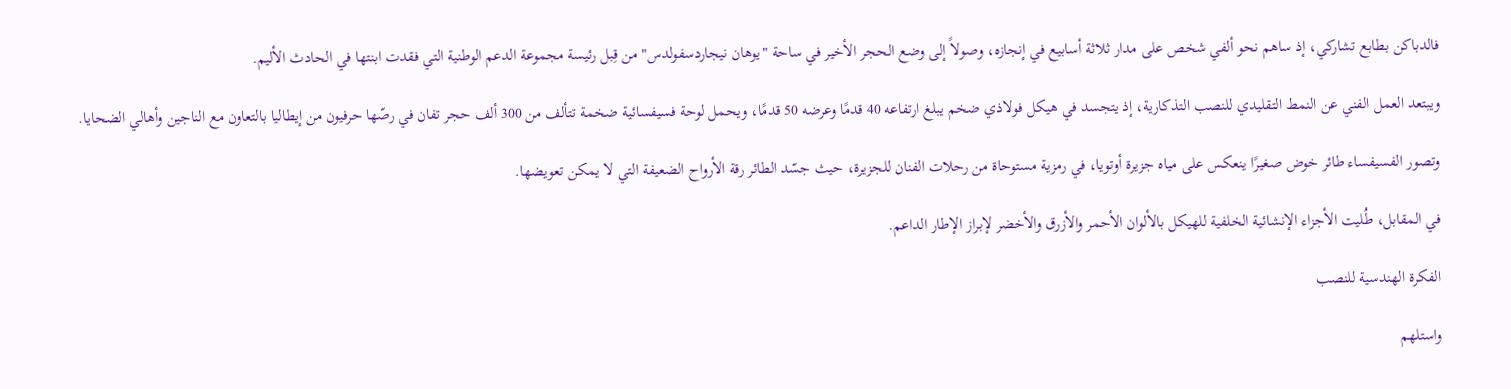فالدباكن بطابع تشاركي، إذ ساهم نحو ألفي شخص على مدار ثلاثة أسابيع في إنجازه، وصولاً إلى وضع الحجر الأخير في ساحة "يوهان نيجاردسفولدس" من قِبل رئيسة مجموعة الدعم الوطنية التي فقدت ابنتها في الحادث الأليم.

ويبتعد العمل الفني عن النمط التقليدي للنصب التذكارية، إذ يتجسد في هيكل فولاذي ضخم يبلغ ارتفاعه 40 قدمًا وعرضه 50 قدمًا، ويحمل لوحة فسيفسائية ضخمة تتألف من 300 ألف حجر تفان في رصّها حرفيون من إيطاليا بالتعاون مع الناجين وأهالي الضحايا.

وتصور الفسيفساء طائر خوض صغيرًا ينعكس على مياه جزيرة أوتويا، في رمزية مستوحاة من رحلات الفنان للجزيرة، حيث جسّد الطائر رقة الأرواح الضعيفة التي لا يمكن تعويضها.

في المقابل، طُليت الأجزاء الإنشائية الخلفية للهيكل بالألوان الأحمر والأزرق والأخضر لإبراز الإطار الداعم.

الفكرة الهندسية للنصب

واستلهم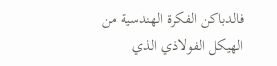فالدباكن الفكرة الهندسية من الهيكل الفولاذي الذي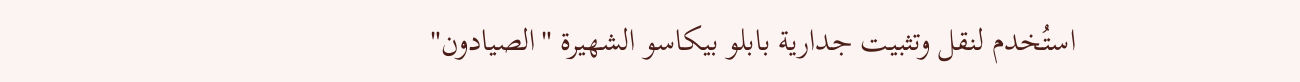استُخدم لنقل وتثبيت جدارية بابلو بيكاسو الشهيرة "الصيادون"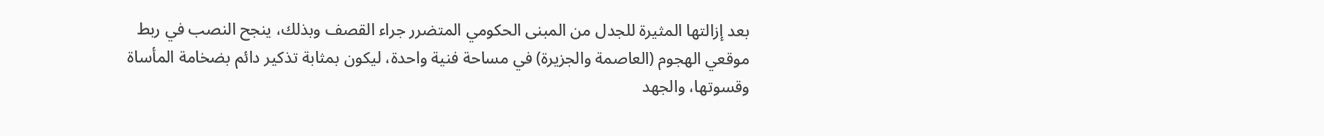بعد إزالتها المثيرة للجدل من المبنى الحكومي المتضرر جراء القصف وبذلك، ينجح النصب في ربط موقعي الهجوم (العاصمة والجزيرة) في مساحة فنية واحدة، ليكون بمثابة تذكير دائم بضخامة المأساة وقسوتها، والجهد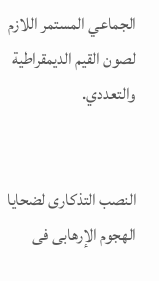الجماعي المستمر اللازم لصون القيم الديمقراطية والتعددي.


النصب التذكارى لضحايا الهجوم الإرهابى فى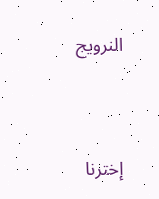النرويج




إخترنا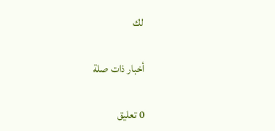لك

أخبار ذات صلة

0 تعليق